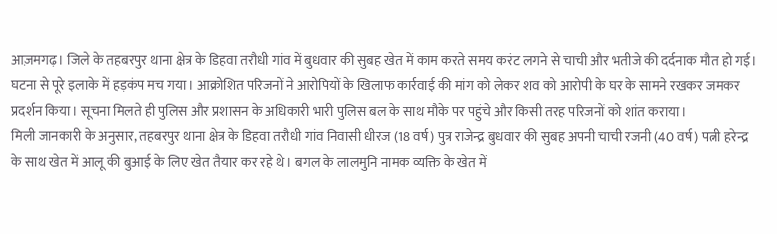आज़मगढ़। जिले के तहबरपुर थाना क्षेत्र के डिहवा तरौधी गांव में बुधवार की सुबह खेत में काम करते समय करंट लगने से चाची और भतीजे की दर्दनाक मौत हो गई। घटना से पूरे इलाके में हड़कंप मच गया। आक्रोशित परिजनों ने आरोपियों के खिलाफ कार्रवाई की मांग को लेकर शव को आरोपी के घर के सामने रखकर जमकर प्रदर्शन किया। सूचना मिलते ही पुलिस और प्रशासन के अधिकारी भारी पुलिस बल के साथ मौके पर पहुंचे और किसी तरह परिजनों को शांत कराया।
मिली जानकारी के अनुसार, तहबरपुर थाना क्षेत्र के डिहवा तरौधी गांव निवासी धीरज (18 वर्ष) पुत्र राजेन्द्र बुधवार की सुबह अपनी चाची रजनी (40 वर्ष) पत्नी हरेन्द्र के साथ खेत में आलू की बुआई के लिए खेत तैयार कर रहे थे। बगल के लालमुनि नामक व्यक्ति के खेत में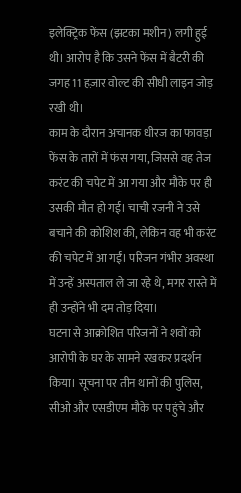इलेक्ट्रिक फेंस (झटका मशीन) लगी हुई थी। आरोप है कि उसने फेंस में बैटरी की जगह 11 हज़ार वोल्ट की सीधी लाइन जोड़ रखी थी।
काम के दौरान अचानक धीरज का फावड़ा फेंस के तारों में फंस गया, जिससे वह तेज करंट की चपेट में आ गया और मौके पर ही उसकी मौत हो गई। चाची रजनी ने उसे बचाने की कोशिश की, लेकिन वह भी करंट की चपेट में आ गईं। परिजन गंभीर अवस्था में उन्हें अस्पताल ले जा रहे थे, मगर रास्ते में ही उन्होंने भी दम तोड़ दिया।
घटना से आक्रोशित परिजनों ने शवों को आरोपी के घर के सामने रखकर प्रदर्शन किया। सूचना पर तीन थानों की पुलिस, सीओ और एसडीएम मौके पर पहुंचे और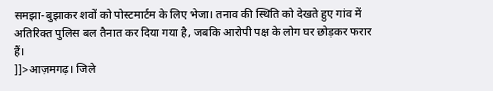समझा-बुझाकर शवों को पोस्टमार्टम के लिए भेजा। तनाव की स्थिति को देखते हुए गांव में अतिरिक्त पुलिस बल तैनात कर दिया गया है, जबकि आरोपी पक्ष के लोग घर छोड़कर फरार हैं।
]]>आज़मगढ़। जिले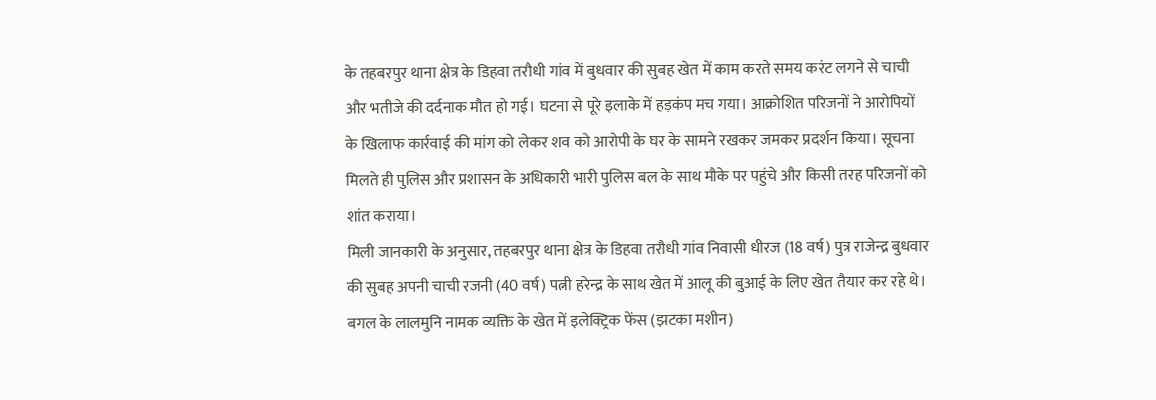के तहबरपुर थाना क्षेत्र के डिहवा तरौधी गांव में बुधवार की सुबह खेत में काम करते समय करंट लगने से चाची और भतीजे की दर्दनाक मौत हो गई। घटना से पूरे इलाके में हड़कंप मच गया। आक्रोशित परिजनों ने आरोपियों के खिलाफ कार्रवाई की मांग को लेकर शव को आरोपी के घर के सामने रखकर जमकर प्रदर्शन किया। सूचना मिलते ही पुलिस और प्रशासन के अधिकारी भारी पुलिस बल के साथ मौके पर पहुंचे और किसी तरह परिजनों को शांत कराया।
मिली जानकारी के अनुसार, तहबरपुर थाना क्षेत्र के डिहवा तरौधी गांव निवासी धीरज (18 वर्ष) पुत्र राजेन्द्र बुधवार की सुबह अपनी चाची रजनी (40 वर्ष) पत्नी हरेन्द्र के साथ खेत में आलू की बुआई के लिए खेत तैयार कर रहे थे। बगल के लालमुनि नामक व्यक्ति के खेत में इलेक्ट्रिक फेंस (झटका मशीन)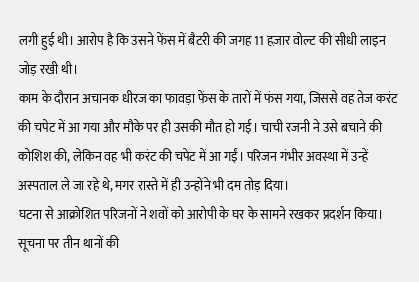लगी हुई थी। आरोप है कि उसने फेंस में बैटरी की जगह 11 हज़ार वोल्ट की सीधी लाइन जोड़ रखी थी।
काम के दौरान अचानक धीरज का फावड़ा फेंस के तारों में फंस गया, जिससे वह तेज करंट की चपेट में आ गया और मौके पर ही उसकी मौत हो गई। चाची रजनी ने उसे बचाने की कोशिश की, लेकिन वह भी करंट की चपेट में आ गईं। परिजन गंभीर अवस्था में उन्हें अस्पताल ले जा रहे थे, मगर रास्ते में ही उन्होंने भी दम तोड़ दिया।
घटना से आक्रोशित परिजनों ने शवों को आरोपी के घर के सामने रखकर प्रदर्शन किया। सूचना पर तीन थानों की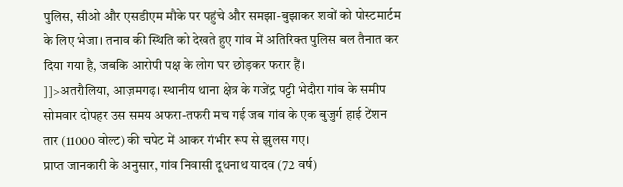पुलिस, सीओ और एसडीएम मौके पर पहुंचे और समझा-बुझाकर शवों को पोस्टमार्टम के लिए भेजा। तनाव की स्थिति को देखते हुए गांव में अतिरिक्त पुलिस बल तैनात कर दिया गया है, जबकि आरोपी पक्ष के लोग घर छोड़कर फरार हैं।
]]>अतरौलिया, आज़मगढ़। स्थानीय थाना क्षेत्र के गजेंद्र पट्टी भेदौरा गांव के समीप सोमवार दोपहर उस समय अफरा-तफरी मच गई जब गांव के एक बुजुर्ग हाई टेंशन तार (11000 वोल्ट) की चपेट में आकर गंभीर रूप से झुलस गए।
प्राप्त जानकारी के अनुसार, गांव निवासी दूधनाथ यादव (72 वर्ष)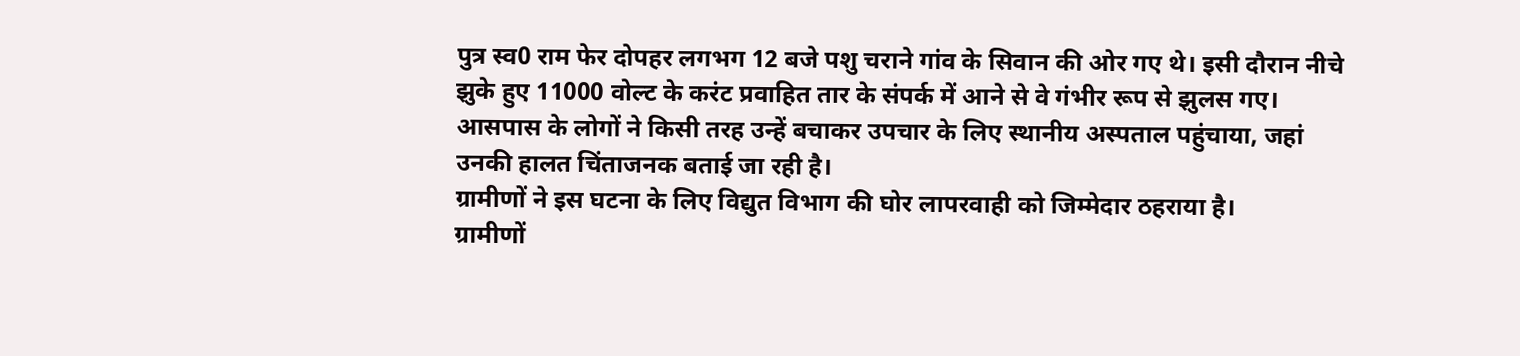पुत्र स्व0 राम फेर दोपहर लगभग 12 बजे पशु चराने गांव के सिवान की ओर गए थे। इसी दौरान नीचे झुके हुए 11000 वोल्ट के करंट प्रवाहित तार के संपर्क में आने से वे गंभीर रूप से झुलस गए। आसपास के लोगों ने किसी तरह उन्हें बचाकर उपचार के लिए स्थानीय अस्पताल पहुंचाया, जहां उनकी हालत चिंताजनक बताई जा रही है।
ग्रामीणों ने इस घटना के लिए विद्युत विभाग की घोर लापरवाही को जिम्मेदार ठहराया है।
ग्रामीणों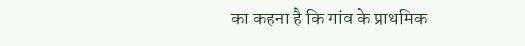का कहना है कि गांव के प्राथमिक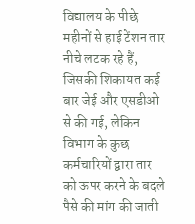विद्यालय के पीछे महीनों से हाई टेंशन तार नीचे लटक रहे हैं, जिसकी शिकायत कई बार जेई और एसडीओ से की गई, लेकिन विभाग के कुछ कर्मचारियों द्वारा तार को ऊपर करने के बदले पैसे की मांग की जाती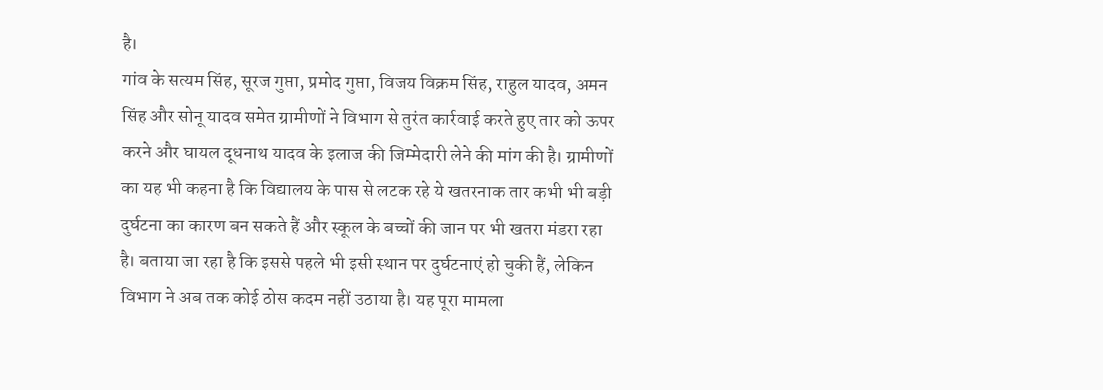है।
गांव के सत्यम सिंह, सूरज गुप्ता, प्रमोद गुप्ता, विजय विक्रम सिंह, राहुल यादव, अमन सिंह और सोनू यादव समेत ग्रामीणों ने विभाग से तुरंत कार्रवाई करते हुए तार को ऊपर करने और घायल दूधनाथ यादव के इलाज की जिम्मेदारी लेने की मांग की है। ग्रामीणों का यह भी कहना है कि विद्यालय के पास से लटक रहे ये खतरनाक तार कभी भी बड़ी दुर्घटना का कारण बन सकते हैं और स्कूल के बच्चों की जान पर भी खतरा मंडरा रहा है। बताया जा रहा है कि इससे पहले भी इसी स्थान पर दुर्घटनाएं हो चुकी हैं, लेकिन विभाग ने अब तक कोई ठोस कदम नहीं उठाया है। यह पूरा मामला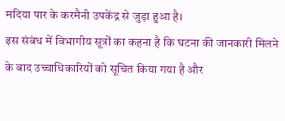मदिया पार के करमैनी उपकेंद्र से जुड़ा हुआ है।
इस संबंध में विभागीय सूत्रों का कहना है कि घटना की जानकारी मिलने के बाद उच्चाधिकारियों को सूचित किया गया है और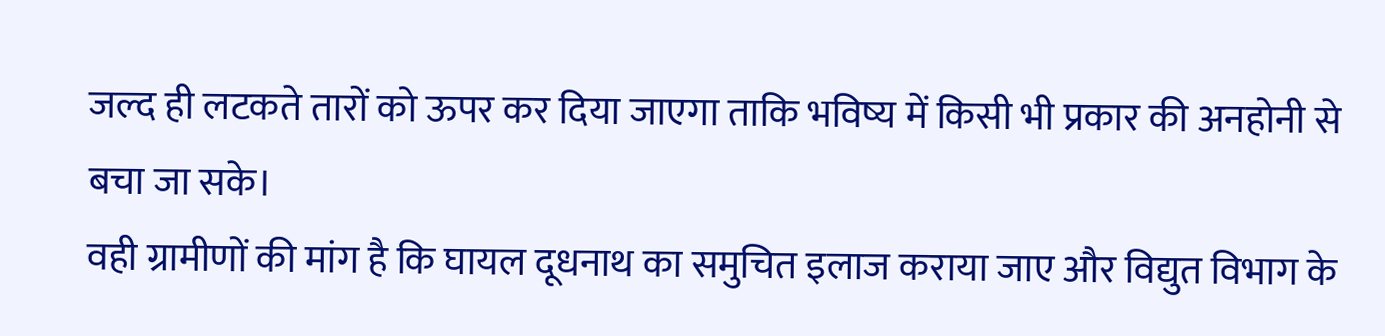जल्द ही लटकते तारों को ऊपर कर दिया जाएगा ताकि भविष्य में किसी भी प्रकार की अनहोनी से बचा जा सके।
वही ग्रामीणों की मांग है कि घायल दूधनाथ का समुचित इलाज कराया जाए और विद्युत विभाग के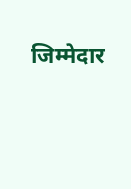जिम्मेदार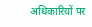अधिकारियों पर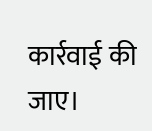कार्रवाई की जाए।